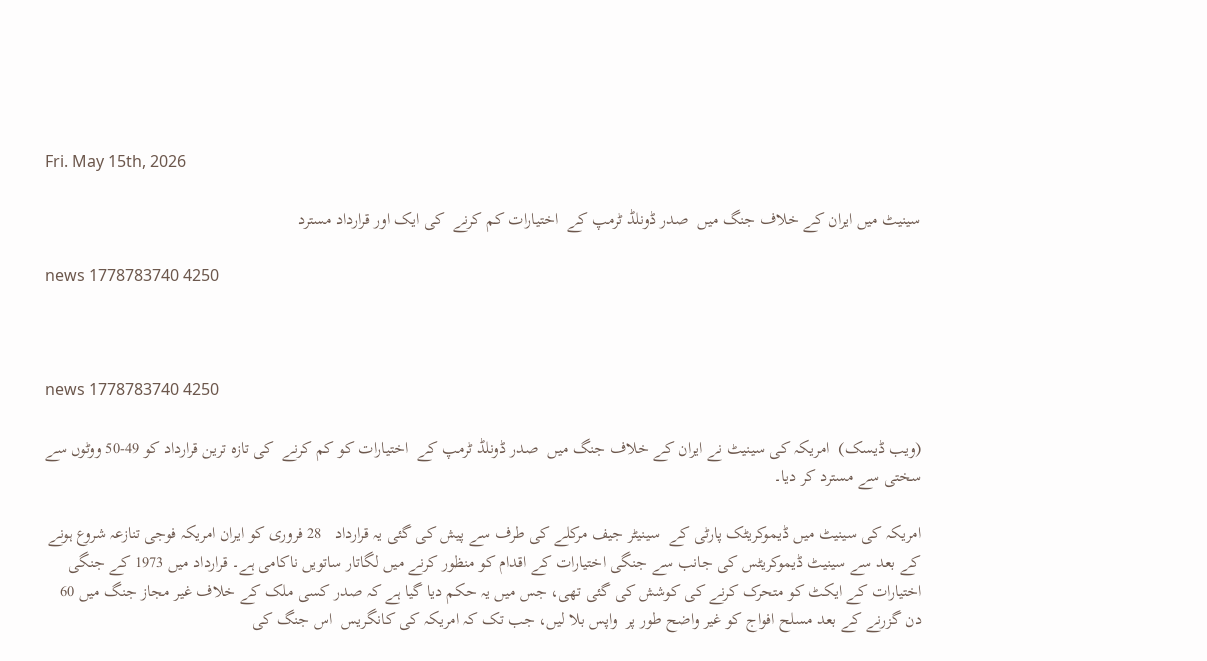Fri. May 15th, 2026

سینیٹ میں ایران کے خلاف جنگ میں  صدر ڈونلڈ ٹرمپ کے  اختیارات کم کرنے  کی ایک اور قرارداد مسترد

news 1778783740 4250



news 1778783740 4250

(ویب ڈیسک)  امریکہ کی سینیٹ نے ایران کے خلاف جنگ میں  صدر ڈونلڈ ٹرمپ کے  اختیارات کو کم کرنے  کی تازہ ترین قرارداد کو 49-50 ووٹوں سے سختی سے مسترد کر دیا۔

امریکہ کی سینیٹ میں ڈیموکریٹک پارٹی کے  سینیٹر جیف مرکلے کی طرف سے پیش کی گئی یہ قرارداد   28 فروری کو ایران امریکہ فوجی تنازعہ شروع ہونے کے بعد سے سینیٹ ڈیموکریٹس کی جانب سے جنگی اختیارات کے اقدام کو منظور کرنے میں لگاتار ساتویں ناکامی ہے۔ قرارداد میں 1973 کے جنگی اختیارات کے ایکٹ کو متحرک کرنے کی کوشش کی گئی تھی، جس میں یہ حکم دیا گیا ہے کہ صدر کسی ملک کے خلاف غیر مجاز جنگ میں 60 دن گزرنے کے بعد مسلح افواج کو غیر واضح طور پر  واپس بلا لیں، جب تک کہ امریکہ کی کانگریس  اس جنگ کی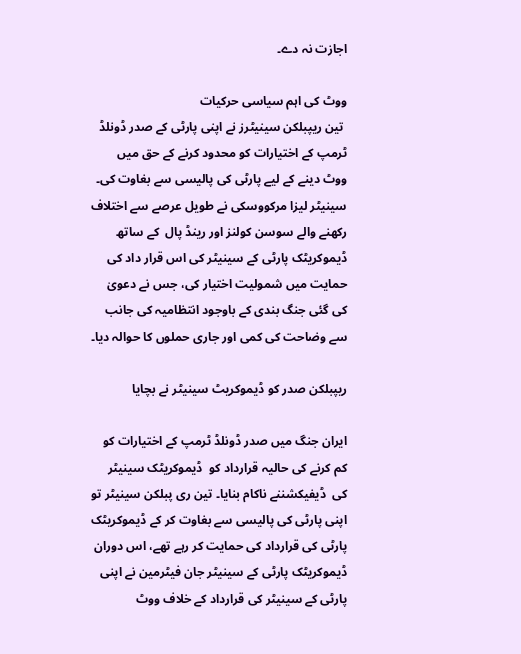اجازت نہ دے۔

ووٹ کی اہم سیاسی حرکیات
 تین ریپبلکن سینیٹرز نے اپنی پارٹی کے صدر ڈونلڈ ٹرمپ کے اختیارات کو محدود کرنے کے حق میں ووٹ دینے کے لیے پارٹی کی پالیسی سے بغاوت کی۔ سینیٹر لیزا مرکووسکی نے طویل عرصے سے اختلاف رکھنے والے سوسن کولنز اور رینڈ پال  کے ساتھ  ڈیموکریٹک پارٹی کے سینیٹر کی اس قرار داد کی حمایت میں شمولیت اختیار کی، جس نے دعویٰ کی گئی جنگ بندی کے باوجود انتظامیہ کی جانب سے وضاحت کی کمی اور جاری حملوں کا حوالہ دیا۔

ریپبلکن صدر کو ڈیموکریٹ سینیٹر نے بچایا

ایران جنگ میں صدر ڈونلڈ ٹرمپ کے اختیارات کو کم کرنے کی حالیہ قرارداد کو  ڈیموکریٹک سینیٹر کی  ڈیفیکشننے ناکام بنایا۔ تین ری پبلکن سینیٹر تو اپنی پارٹی کی پالیسی سے بغاوت کر کے ڈیموکریٹک پارٹی کی قرارداد کی حمایت کر رہے تھے، اس دوران ڈیموکریٹک پارٹی کے سینیٹر جان فیٹرمین نے اپنی پارٹی کے سینیٹر کی قرارداد کے خلاف ووٹ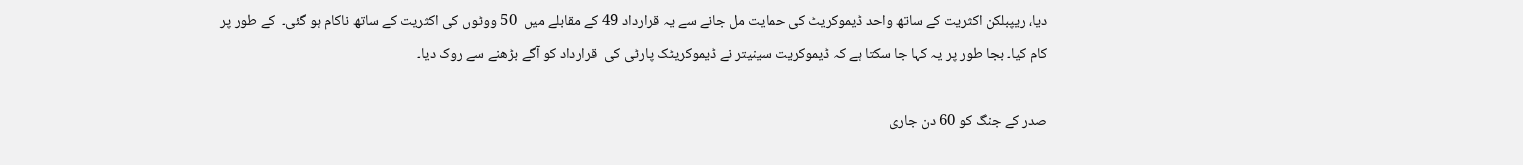دیا، ریپبلکن اکثریت کے ساتھ واحد ڈیموکریٹ کی حمایت مل جانے سے یہ قرارداد 49 کے مقابلے میں  50 ووٹوں کی اکثریت کے ساتھ ناکام ہو گئی۔  کے طور پر کام کیا۔ بجا طور پر یہ کہا جا سکتا ہے کہ ڈیموکریت سینیتر نے ڈیموکریٹک پارٹی کی  قرارداد کو آگے بڑھنے سے روک دیا۔

صدر کے جنگ کو 60 دن جاری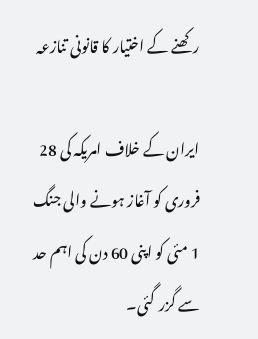رکھنے کے اختیار کا قانونی تنازعہ

ایران کے خلاف امریکہ کی 28 فروری کو آغاز ہونے والی جنگ  1 مئی کو اپنی 60 دن کی اہم حد سے گزر  گئی۔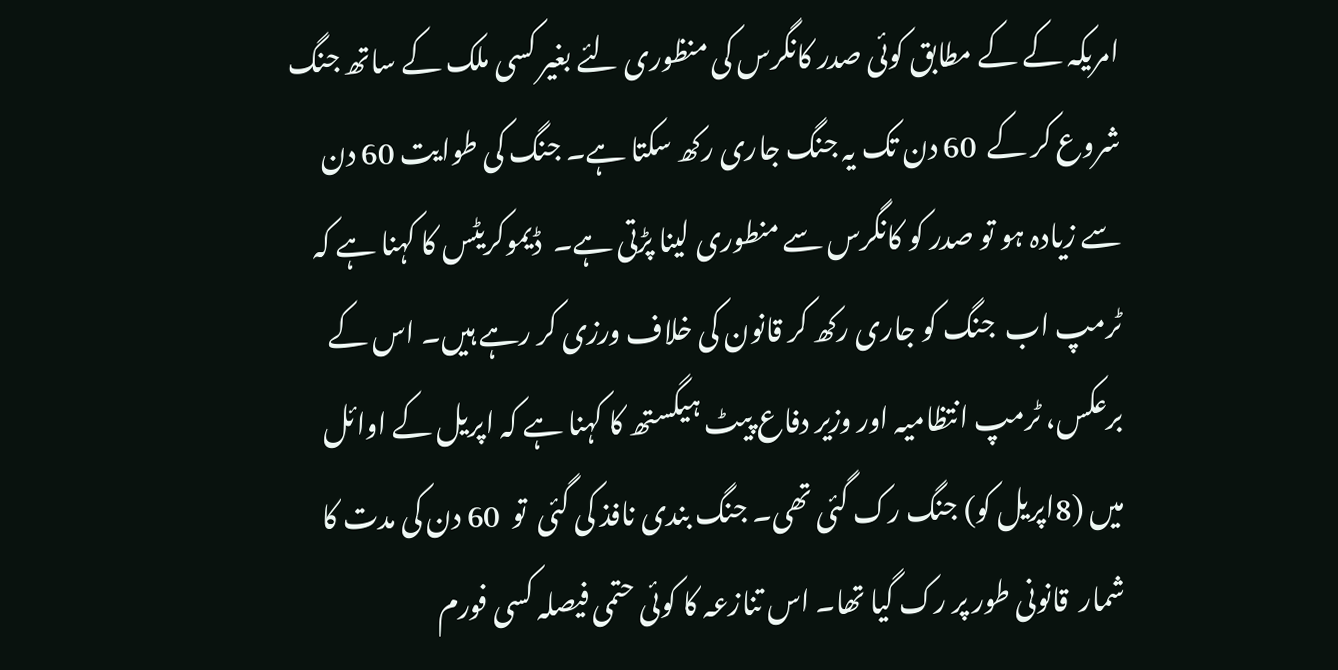امریکہ کے کے مطابق کوئی صدر کانگرس کی منظوری لئے بغیر کسی ملک کے ساتھ جنگ شروع کر کے  60 دن تک یہ جنگ جاری رکھ سکتا ہے۔ جنگ کی طوایت 60 دن سے زیادہ ہو تو صدر کو کانگرس سے منطوری لینا پڑتی ہے۔  ڈیموکریٹس کا کہنا ہے کہ ٹرمپ اب  جنگ کو جاری رکھ کر قانون کی خلاف ورزی کر رہے ہیں۔ اس کے برعکس، ٹرمپ انتظامیہ اور وزیر دفاع پیٹ ہیگستھ کا کہنا ہے کہ اپریل کے اوائل میں (8اپریل کو) جنگ رک گئی تھی۔ جنگ بندی نافذ کی گئی  تو  60 دن کی مدت کا شمار  قانونی طور پر رک گیا تھا۔ اس تنازعہ کا کوئی حتمی فیصلہ کسی فورم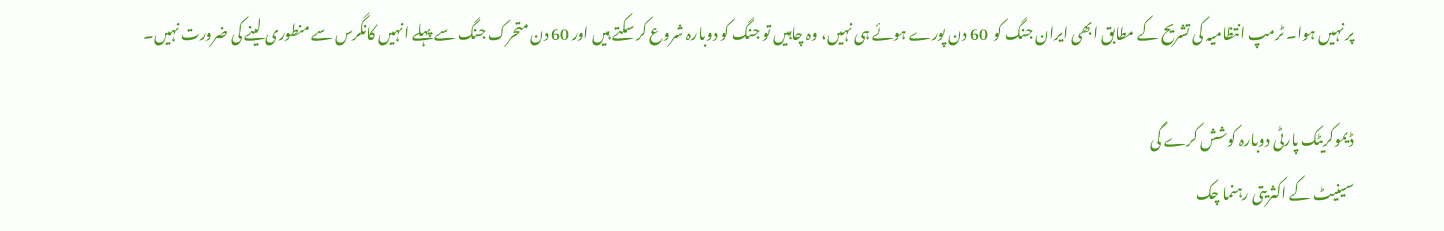پر نہیں ہوا۔ ٹرمپ انتظامیہ کی تشریح کے مطابق ابھی ایران جنگ کو  60 دن پورے ہوئے ہی نہیں، وہ چاہیں تو جنگ کو دوبارہ شروع کر سکتے ہیں اور 60 دن متحرک جنگ سے پہلے انہیں کانگرس سے منطوری لینے کی ضرورت نہیں۔

ڈیموکریٹک پارٹی دوبارہ کوشش کرے گی
سینیٹ کے اکثریتی رہنما چک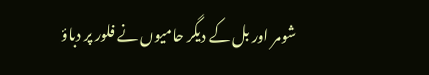شومر اور بل کے دیگر حامیوں نے فلور پر دباؤ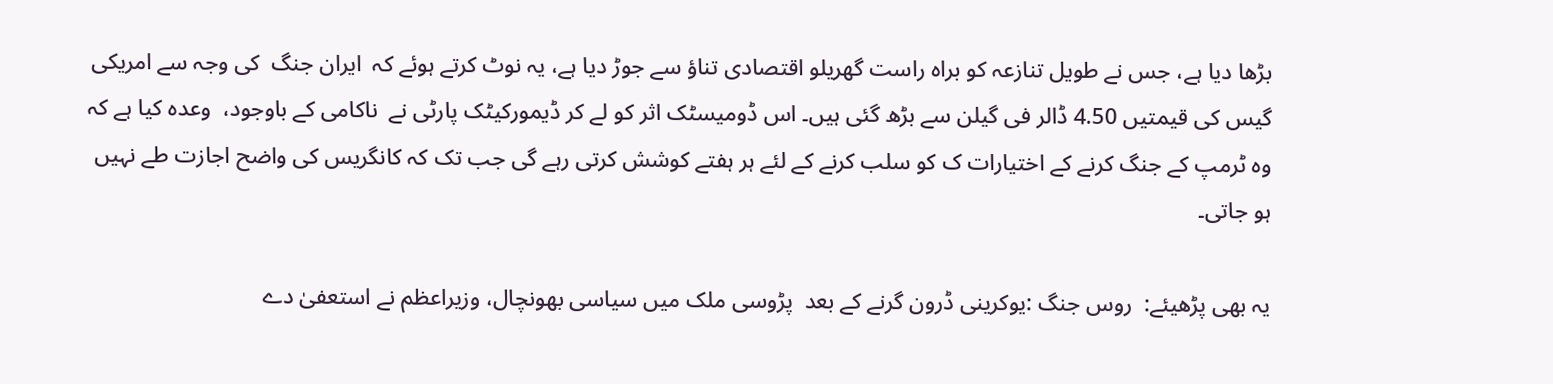بڑھا دیا ہے، جس نے طویل تنازعہ کو براہ راست گھریلو اقتصادی تناؤ سے جوڑ دیا ہے، یہ نوٹ کرتے ہوئے کہ  ایران جنگ  کی وجہ سے امریکی گیس کی قیمتیں 4.50 ڈالر فی گیلن سے بڑھ گئی ہیں۔ اس ڈومیسٹک اثر کو لے کر ڈیمورکیٹک پارٹی نے  ناکامی کے باوجود،  وعدہ کیا ہے کہ وہ ٹرمپ کے جنگ کرنے کے اختیارات ک کو سلب کرنے کے لئے ہر ہفتے کوشش کرتی رہے گی جب تک کہ کانگریس کی واضح اجازت طے نہیں ہو جاتی۔

یہ بھی پڑھیئے:  روس جنگ :یوکرینی ڈرون گرنے کے بعد  پڑوسی ملک میں سیاسی بھونچال، وزیراعظم نے استعفیٰ دے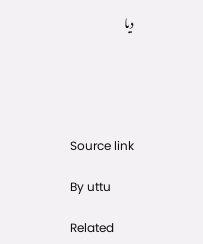دیا





Source link

By uttu

Related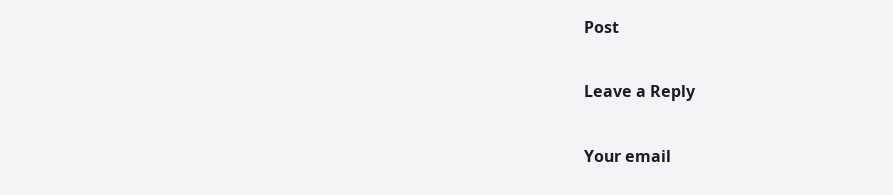Post

Leave a Reply

Your email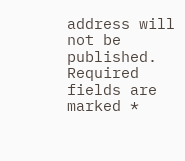address will not be published. Required fields are marked *